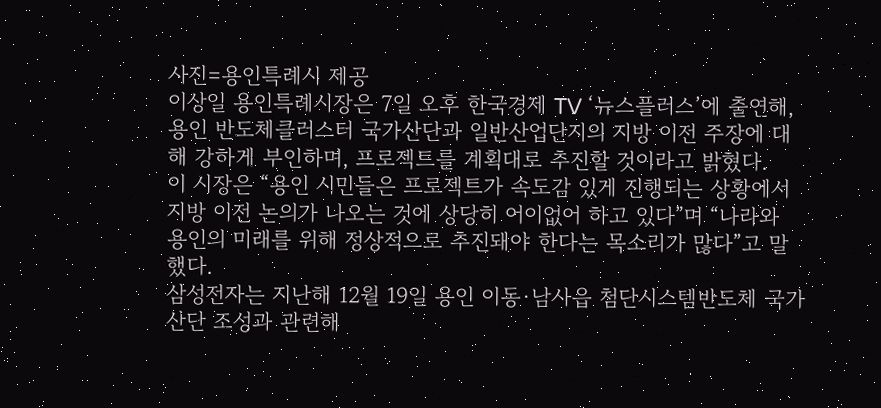사진=용인특례시 제공
이상일 용인특례시장은 7일 오후 한국경제 TV ‘뉴스플러스’에 출연해, 용인 반도체클러스터 국가산단과 일반산업단지의 지방 이전 주장에 대해 강하게 부인하며, 프로젝트를 계획대로 추진할 것이라고 밝혔다.
이 시장은 “용인 시민들은 프로젝트가 속도감 있게 진행되는 상황에서 지방 이전 논의가 나오는 것에 상당히 어이없어 하고 있다”며 “나라와 용인의 미래를 위해 정상적으로 추진돼야 한다는 목소리가 많다”고 말했다.
삼성전자는 지난해 12월 19일 용인 이동·남사읍 첨단시스템반도체 국가산단 조성과 관련해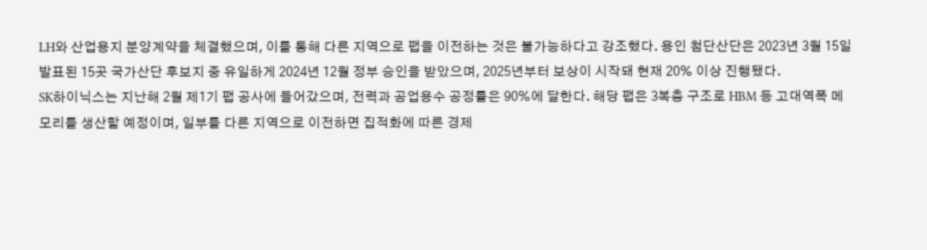LH와 산업용지 분양계약을 체결했으며, 이를 통해 다른 지역으로 팹을 이전하는 것은 불가능하다고 강조했다. 용인 첨단산단은 2023년 3월 15일 발표된 15곳 국가산단 후보지 중 유일하게 2024년 12월 정부 승인을 받았으며, 2025년부터 보상이 시작돼 현재 20% 이상 진행됐다.
SK하이닉스는 지난해 2월 제1기 팹 공사에 들어갔으며, 전력과 공업용수 공정률은 90%에 달한다. 해당 팹은 3복층 구조로 HBM 등 고대역폭 메모리를 생산할 예정이며, 일부를 다른 지역으로 이전하면 집적화에 따른 경제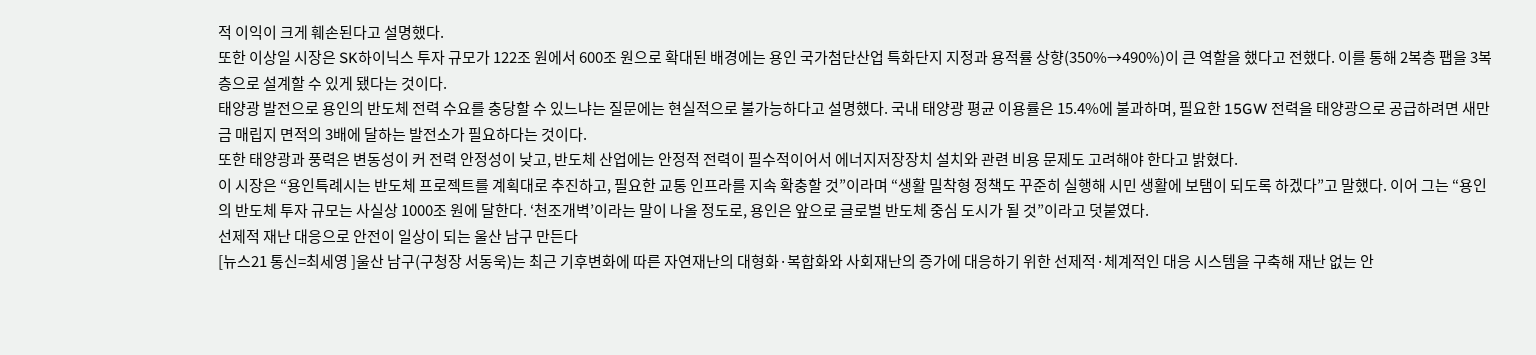적 이익이 크게 훼손된다고 설명했다.
또한 이상일 시장은 SK하이닉스 투자 규모가 122조 원에서 600조 원으로 확대된 배경에는 용인 국가첨단산업 특화단지 지정과 용적률 상향(350%→490%)이 큰 역할을 했다고 전했다. 이를 통해 2복층 팹을 3복층으로 설계할 수 있게 됐다는 것이다.
태양광 발전으로 용인의 반도체 전력 수요를 충당할 수 있느냐는 질문에는 현실적으로 불가능하다고 설명했다. 국내 태양광 평균 이용률은 15.4%에 불과하며, 필요한 15GW 전력을 태양광으로 공급하려면 새만금 매립지 면적의 3배에 달하는 발전소가 필요하다는 것이다.
또한 태양광과 풍력은 변동성이 커 전력 안정성이 낮고, 반도체 산업에는 안정적 전력이 필수적이어서 에너지저장장치 설치와 관련 비용 문제도 고려해야 한다고 밝혔다.
이 시장은 “용인특례시는 반도체 프로젝트를 계획대로 추진하고, 필요한 교통 인프라를 지속 확충할 것”이라며 “생활 밀착형 정책도 꾸준히 실행해 시민 생활에 보탬이 되도록 하겠다”고 말했다. 이어 그는 “용인의 반도체 투자 규모는 사실상 1000조 원에 달한다. ‘천조개벽’이라는 말이 나올 정도로, 용인은 앞으로 글로벌 반도체 중심 도시가 될 것”이라고 덧붙였다.
선제적 재난 대응으로 안전이 일상이 되는 울산 남구 만든다
[뉴스21 통신=최세영 ]울산 남구(구청장 서동욱)는 최근 기후변화에 따른 자연재난의 대형화·복합화와 사회재난의 증가에 대응하기 위한 선제적·체계적인 대응 시스템을 구축해 재난 없는 안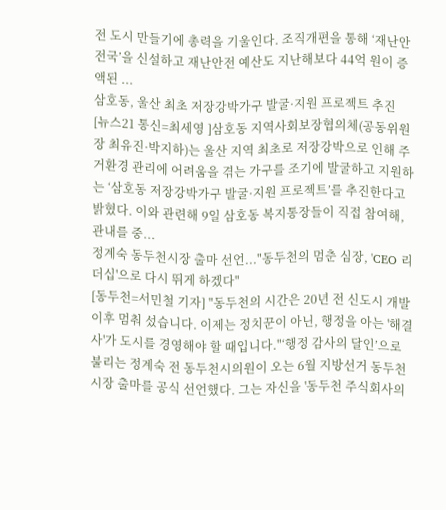전 도시 만들기에 총력을 기울인다. 조직개편을 통해 ‘재난안전국’을 신설하고 재난안전 예산도 지난해보다 44억 원이 증액된 ...
삼호동, 울산 최초 저장강박가구 발굴·지원 프로젝트 추진
[뉴스21 통신=최세영 ]삼호동 지역사회보장협의체(공동위원장 최유진·박지하)는 울산 지역 최초로 저장강박으로 인해 주거환경 관리에 어려움을 겪는 가구를 조기에 발굴하고 지원하는 ‘삼호동 저장강박가구 발굴·지원 프로젝트’를 추진한다고 밝혔다. 이와 관련해 9일 삼호동 복지통장들이 직접 참여해, 관내를 중...
정계숙 동두천시장 출마 선언..."동두천의 멈춘 심장, 'CEO 리더십'으로 다시 뛰게 하겠다"
[동두천=서민철 기자] "동두천의 시간은 20년 전 신도시 개발 이후 멈춰 섰습니다. 이제는 정치꾼이 아닌, 행정을 아는 '해결사'가 도시를 경영해야 할 때입니다."‘행정 감사의 달인’으로 불리는 정계숙 전 동두천시의원이 오는 6월 지방선거 동두천시장 출마를 공식 선언했다. 그는 자신을 '동두천 주식회사의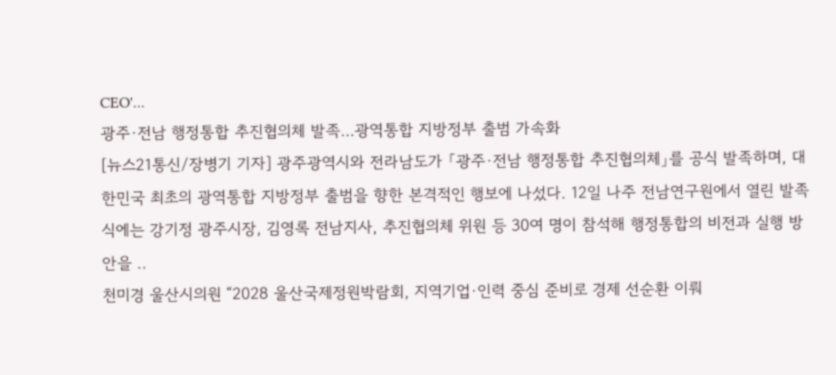CEO'...
광주·전남 행정통합 추진협의체 발족…광역통합 지방정부 출범 가속화
[뉴스21통신/장병기 기자] 광주광역시와 전라남도가 「광주·전남 행정통합 추진협의체」를 공식 발족하며, 대한민국 최초의 광역통합 지방정부 출범을 향한 본격적인 행보에 나섰다. 12일 나주 전남연구원에서 열린 발족식에는 강기정 광주시장, 김영록 전남지사, 추진협의체 위원 등 30여 명이 참석해 행정통합의 비전과 실행 방안을 ..
천미경 울산시의원 “2028 울산국제정원박람회, 지역기업·인력 중심 준비로 경제 선순환 이뤄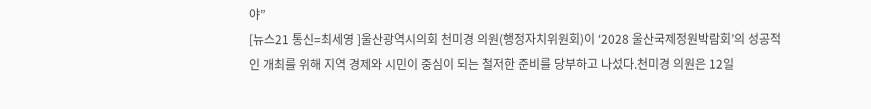야”
[뉴스21 통신=최세영 ]울산광역시의회 천미경 의원(행정자치위원회)이 ‘2028 울산국제정원박람회’의 성공적인 개최를 위해 지역 경제와 시민이 중심이 되는 철저한 준비를 당부하고 나섰다.천미경 의원은 12일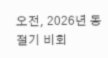오전, 2026년 동절기 비회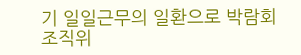기 일일근무의 일환으로 박람회 조직위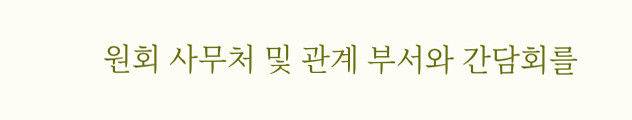원회 사무처 및 관계 부서와 간담회를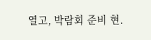열고, 박람회 준비 현.